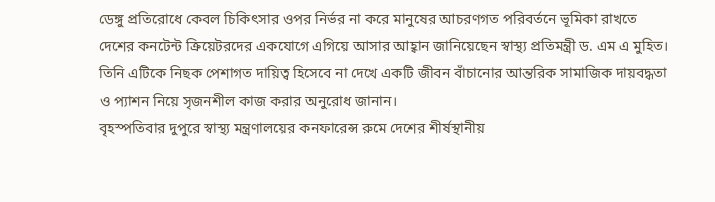ডেঙ্গু প্রতিরোধে কেবল চিকিৎসার ওপর নির্ভর না করে মানুষের আচরণগত পরিবর্তনে ভূমিকা রাখতে দেশের কনটেন্ট ক্রিয়েটরদের একযোগে এগিয়ে আসার আহ্বান জানিয়েছেন স্বাস্থ্য প্রতিমন্ত্রী ড. এম এ মুহিত। তিনি এটিকে নিছক পেশাগত দায়িত্ব হিসেবে না দেখে একটি জীবন বাঁচানোর আন্তরিক সামাজিক দায়বদ্ধতা ও প্যাশন নিয়ে সৃজনশীল কাজ করার অনুরোধ জানান।
বৃহস্পতিবার দুপুরে স্বাস্থ্য মন্ত্রণালয়ের কনফারেন্স রুমে দেশের শীর্ষস্থানীয়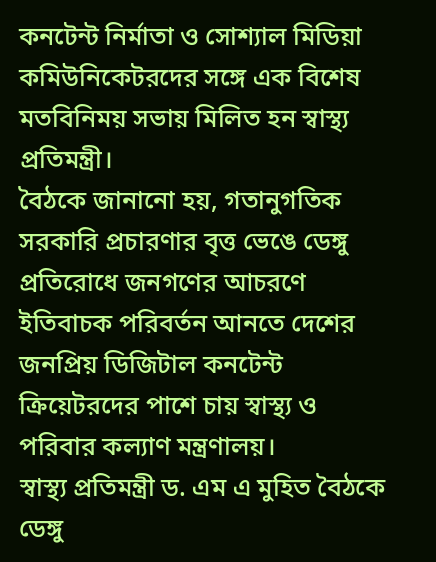কনটেন্ট নির্মাতা ও সোশ্যাল মিডিয়া কমিউনিকেটরদের সঙ্গে এক বিশেষ মতবিনিময় সভায় মিলিত হন স্বাস্থ্য প্রতিমন্ত্রী।
বৈঠকে জানানো হয়, গতানুগতিক সরকারি প্রচারণার বৃত্ত ভেঙে ডেঙ্গু প্রতিরোধে জনগণের আচরণে ইতিবাচক পরিবর্তন আনতে দেশের জনপ্রিয় ডিজিটাল কনটেন্ট ক্রিয়েটরদের পাশে চায় স্বাস্থ্য ও পরিবার কল্যাণ মন্ত্রণালয়।
স্বাস্থ্য প্রতিমন্ত্রী ড. এম এ মুহিত বৈঠকে ডেঙ্গু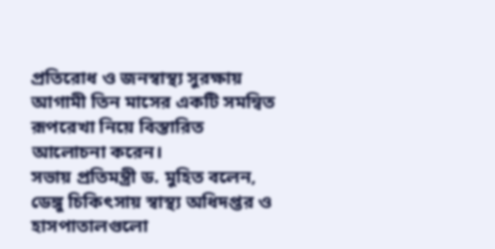প্রতিরোধ ও জনস্বাস্থ্য সুরক্ষায় আগামী তিন মাসের একটি সমন্বিত রূপরেখা নিয়ে বিস্তারিত আলোচনা করেন।
সভায় প্রতিমন্ত্রী ড. মুহিত বলেন, ডেঙ্গু চিকিৎসায় স্বাস্থ্য অধিদপ্তর ও হাসপাতালগুলো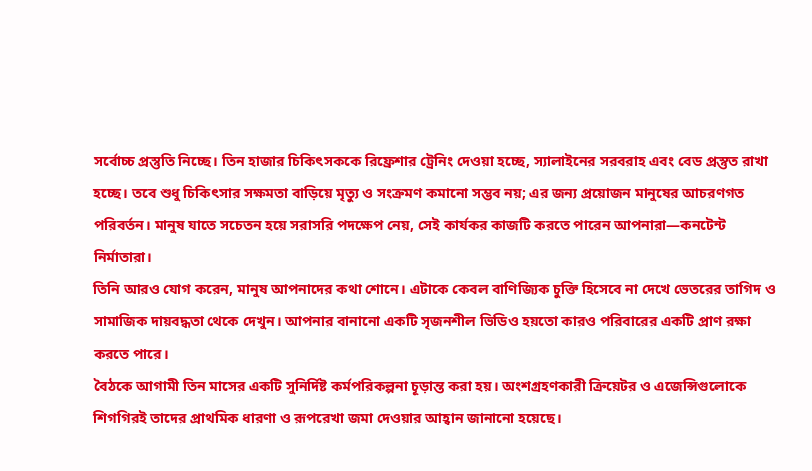সর্বোচ্চ প্রস্তুতি নিচ্ছে। তিন হাজার চিকিৎসককে রিফ্রেশার ট্রেনিং দেওয়া হচ্ছে, স্যালাইনের সরবরাহ এবং বেড প্রস্তুত রাখা হচ্ছে। তবে শুধু চিকিৎসার সক্ষমতা বাড়িয়ে মৃত্যু ও সংক্রমণ কমানো সম্ভব নয়; এর জন্য প্রয়োজন মানুষের আচরণগত পরিবর্তন। মানুষ যাতে সচেতন হয়ে সরাসরি পদক্ষেপ নেয়, সেই কার্যকর কাজটি করতে পারেন আপনারা—কনটেন্ট নির্মাতারা।
তিনি আরও যোগ করেন, মানুষ আপনাদের কথা শোনে। এটাকে কেবল বাণিজ্যিক চুক্তি হিসেবে না দেখে ভেতরের তাগিদ ও সামাজিক দায়বদ্ধতা থেকে দেখুন। আপনার বানানো একটি সৃজনশীল ভিডিও হয়তো কারও পরিবারের একটি প্রাণ রক্ষা করতে পারে।
বৈঠকে আগামী তিন মাসের একটি সুনির্দিষ্ট কর্মপরিকল্পনা চূড়ান্ত করা হয়। অংশগ্রহণকারী ক্রিয়েটর ও এজেন্সিগুলোকে শিগগিরই তাদের প্রাথমিক ধারণা ও রূপরেখা জমা দেওয়ার আহ্বান জানানো হয়েছে।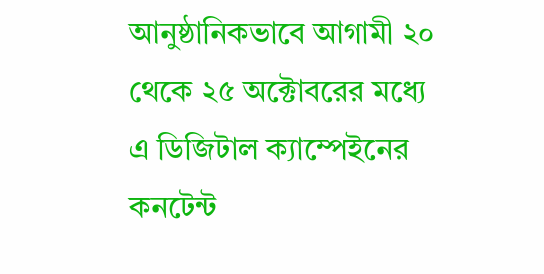আনুষ্ঠানিকভাবে আগামী ২০ থেকে ২৫ অক্টোবরের মধ্যে এ ডিজিটাল ক্যাম্পেইনের কনটেন্ট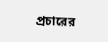প্রচারের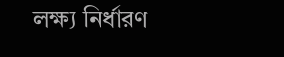লক্ষ্য নির্ধারণ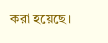করা হয়েছে।